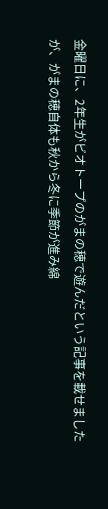金曜日に、2年生がビオトープのがまの穂で遊んだという記事を載せましたが、がまの穂自体も秋から冬に季節が進み綿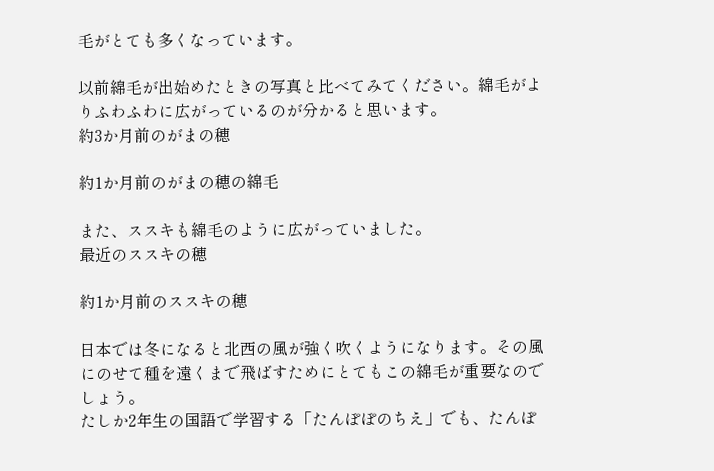毛がとても多くなっています。

以前綿毛が出始めたときの写真と比べてみてください。綿毛がよりふわふわに広がっているのが分かると思います。
約3か月前のがまの穂

約1か月前のがまの穂の綿毛

また、ススキも綿毛のように広がっていました。
最近のススキの穂

約1か月前のススキの穂

日本では冬になると北西の風が強く吹くようになります。その風にのせて種を遠くまで飛ばすためにとてもこの綿毛が重要なのでしょう。
たしか2年生の国語で学習する「たんぽぽのちえ」でも、たんぽ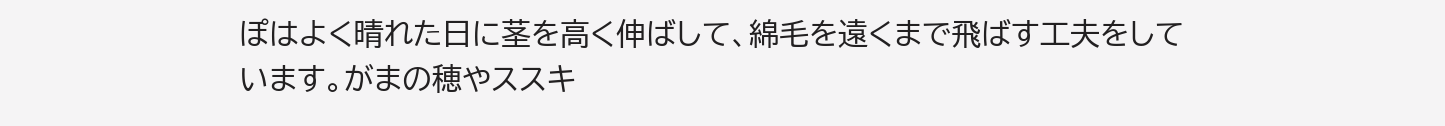ぽはよく晴れた日に茎を高く伸ばして、綿毛を遠くまで飛ばす工夫をしています。がまの穂やススキ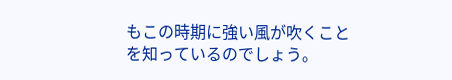もこの時期に強い風が吹くことを知っているのでしょう。